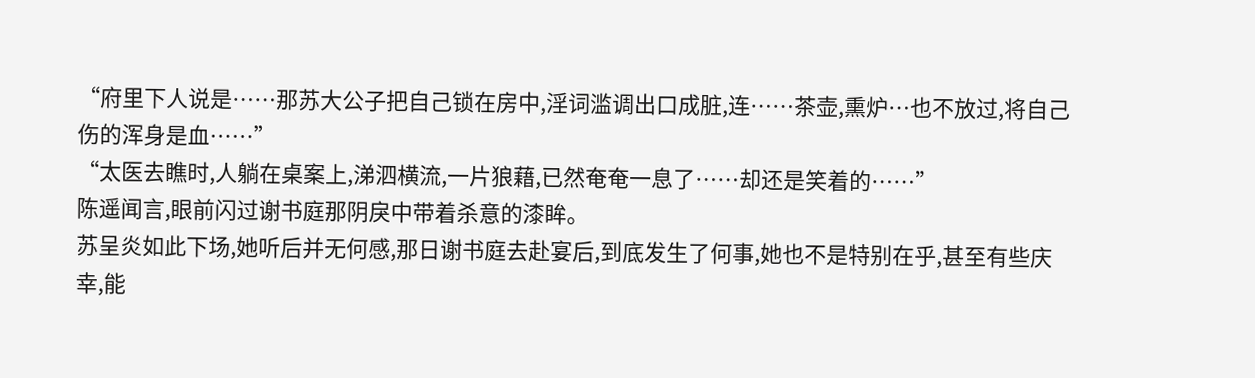“府里下人说是……那苏大公子把自己锁在房中,淫词滥调出口成脏,连……茶壶,熏炉…也不放过,将自己伤的浑身是血……”
“太医去瞧时,人躺在桌案上,涕泗横流,一片狼藉,已然奄奄一息了……却还是笑着的……”
陈遥闻言,眼前闪过谢书庭那阴戾中带着杀意的漆眸。
苏呈炎如此下场,她听后并无何感,那日谢书庭去赴宴后,到底发生了何事,她也不是特别在乎,甚至有些庆幸,能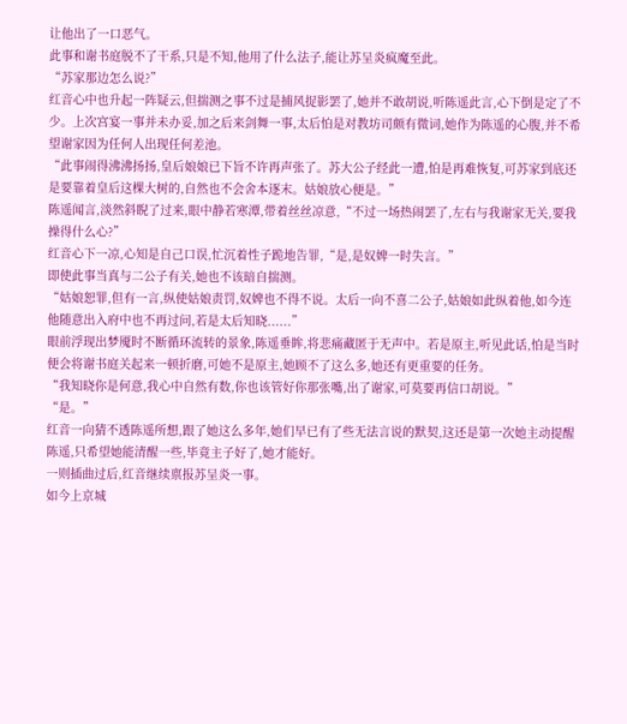让他出了一口恶气。
此事和谢书庭脱不了干系,只是不知,他用了什么法子,能让苏呈炎疯魔至此。
“苏家那边怎么说?”
红音心中也升起一阵疑云,但揣测之事不过是捕风捉影罢了,她并不敢胡说,听陈遥此言,心下倒是定了不少。上次宫宴一事并未办妥,加之后来剑舞一事,太后怕是对教坊司颇有微词,她作为陈遥的心腹,并不希望谢家因为任何人出现任何差池。
“此事闹得沸沸扬扬,皇后娘娘已下旨不许再声张了。苏大公子经此一遭,怕是再难恢复,可苏家到底还是要靠着皇后这棵大树的,自然也不会舍本逐末。姑娘放心便是。”
陈遥闻言,淡然斜睨了过来,眼中静若寒潭,带着丝丝凉意,“不过一场热闹罢了,左右与我谢家无关,要我操得什么心?”
红音心下一凉,心知是自己口误,忙沉着性子跪地告罪,“是,是奴婢一时失言。”
即使此事当真与二公子有关,她也不该暗自揣测。
“姑娘恕罪,但有一言,纵使姑娘责罚,奴婢也不得不说。太后一向不喜二公子,姑娘如此纵着他,如今连他随意出入府中也不再过问,若是太后知晓......”
眼前浮现出梦魇时不断循环流转的景象,陈遥垂眸,将悲痛藏匿于无声中。若是原主,听见此话,怕是当时便会将谢书庭关起来一顿折磨,可她不是原主,她顾不了这么多,她还有更重要的任务。
“我知晓你是何意,我心中自然有数,你也该管好你那张嘴,出了谢家,可莫要再信口胡说。”
“是。”
红音一向猜不透陈遥所想,跟了她这么多年,她们早已有了些无法言说的默契,这还是第一次她主动提醒陈遥,只希望她能清醒一些,毕竟主子好了,她才能好。
一则插曲过后,红音继续禀报苏呈炎一事。
如今上京城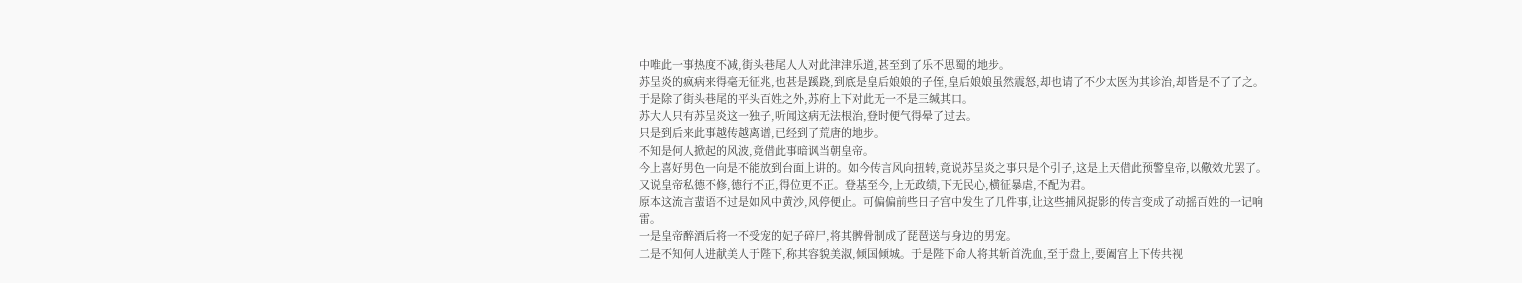中唯此一事热度不减,街头巷尾人人对此津津乐道,甚至到了乐不思蜀的地步。
苏呈炎的疯病来得毫无征兆,也甚是蹊跷,到底是皇后娘娘的子侄,皇后娘娘虽然震怒,却也请了不少太医为其诊治,却皆是不了了之。
于是除了街头巷尾的平头百姓之外,苏府上下对此无一不是三缄其口。
苏大人只有苏呈炎这一独子,听闻这病无法根治,登时便气得晕了过去。
只是到后来此事越传越离谱,已经到了荒唐的地步。
不知是何人掀起的风波,竟借此事暗讽当朝皇帝。
今上喜好男色一向是不能放到台面上讲的。如今传言风向扭转,竟说苏呈炎之事只是个引子,这是上天借此预警皇帝,以儆效尤罢了。
又说皇帝私德不修,德行不正,得位更不正。登基至今,上无政绩,下无民心,横征暴虐,不配为君。
原本这流言蜚语不过是如风中黄沙,风停便止。可偏偏前些日子宫中发生了几件事,让这些捕风捉影的传言变成了动摇百姓的一记响雷。
一是皇帝醉酒后将一不受宠的妃子碎尸,将其髀骨制成了琵琶送与身边的男宠。
二是不知何人进献美人于陛下,称其容貌美淑,倾国倾城。于是陛下命人将其斩首洗血,至于盘上,要阖宫上下传共视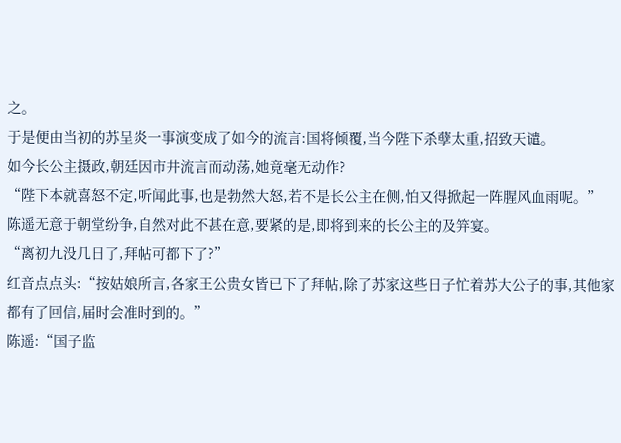之。
于是便由当初的苏呈炎一事演变成了如今的流言:国将倾覆,当今陛下杀孽太重,招致天谴。
如今长公主摄政,朝廷因市井流言而动荡,她竟毫无动作?
“陛下本就喜怒不定,听闻此事,也是勃然大怒,若不是长公主在侧,怕又得掀起一阵腥风血雨呢。”
陈遥无意于朝堂纷争,自然对此不甚在意,要紧的是,即将到来的长公主的及笄宴。
“离初九没几日了,拜帖可都下了?”
红音点点头:“按姑娘所言,各家王公贵女皆已下了拜帖,除了苏家这些日子忙着苏大公子的事,其他家都有了回信,届时会准时到的。”
陈遥:“国子监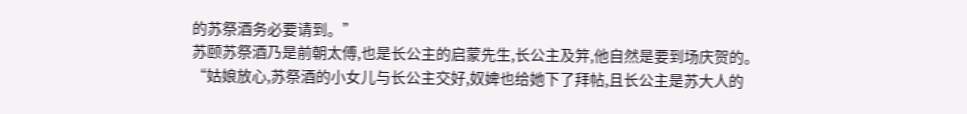的苏祭酒务必要请到。”
苏颐苏祭酒乃是前朝太傅,也是长公主的启蒙先生,长公主及笄,他自然是要到场庆贺的。
“姑娘放心,苏祭酒的小女儿与长公主交好,奴婢也给她下了拜帖,且长公主是苏大人的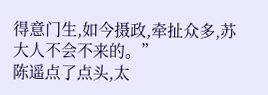得意门生,如今摄政,牵扯众多,苏大人不会不来的。”
陈遥点了点头,太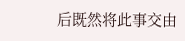后既然将此事交由